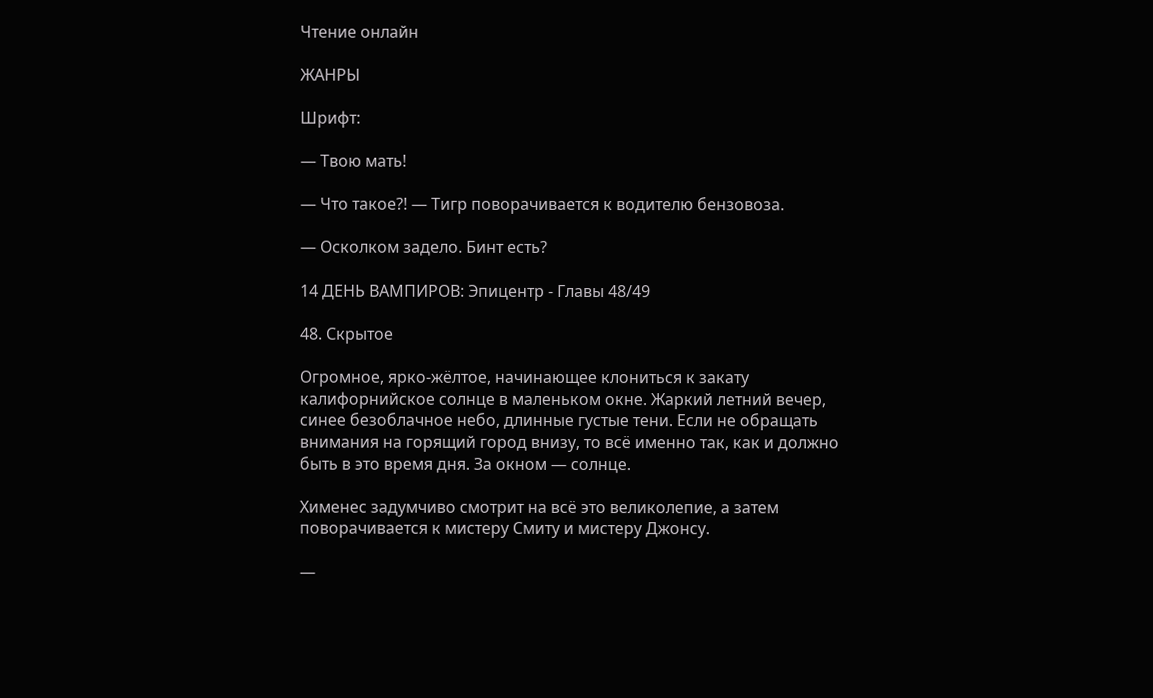Чтение онлайн

ЖАНРЫ

Шрифт:

— Твою мать!

— Что такое?! — Тигр поворачивается к водителю бензовоза.

— Осколком задело. Бинт есть?

14 ДЕНЬ ВАМПИРОВ: Эпицентр - Главы 48/49

48. Скрытое

Огромное, ярко-жёлтое, начинающее клониться к закату калифорнийское солнце в маленьком окне. Жаркий летний вечер, синее безоблачное небо, длинные густые тени. Если не обращать внимания на горящий город внизу, то всё именно так, как и должно быть в это время дня. За окном — солнце.

Хименес задумчиво смотрит на всё это великолепие, а затем поворачивается к мистеру Смиту и мистеру Джонсу.

—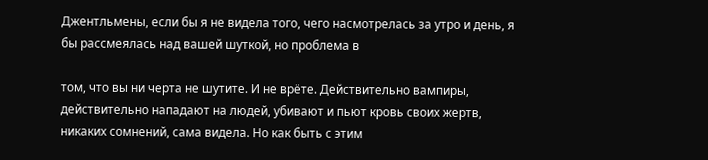Джентльмены, если бы я не видела того, чего насмотрелась за утро и день, я бы рассмеялась над вашей шуткой, но проблема в

том, что вы ни черта не шутите. И не врёте. Действительно вампиры, действительно нападают на людей, убивают и пьют кровь своих жертв, никаких сомнений, сама видела. Но как быть с этим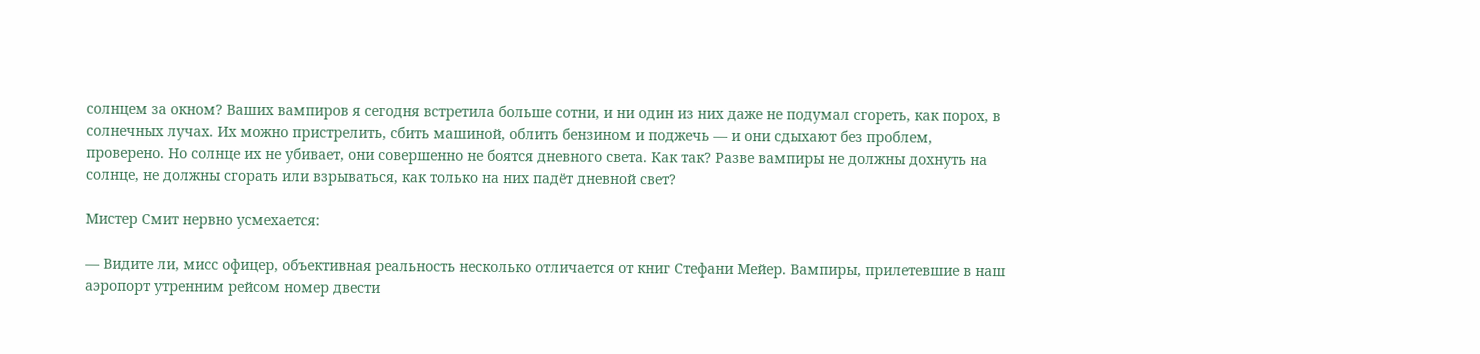солнцем за окном? Ваших вампиров я сегодня встретила больше сотни, и ни один из них даже не подумал сгореть, как порох, в солнечных лучах. Их можно пристрелить, сбить машиной, облить бензином и поджечь — и они сдыхают без проблем, проверено. Но солнце их не убивает, они совершенно не боятся дневного света. Как так? Разве вампиры не должны дохнуть на солнце, не должны сгорать или взрываться, как только на них падёт дневной свет?

Мистер Смит нервно усмехается:

— Видите ли, мисс офицер, объективная реальность несколько отличается от книг Стефани Мейер. Вампиры, прилетевшие в наш аэропорт утренним рейсом номер двести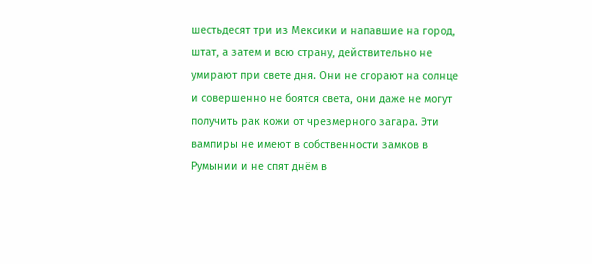шестьдесят три из Мексики и напавшие на город, штат, а затем и всю страну, действительно не умирают при свете дня. Они не сгорают на солнце и совершенно не боятся света, они даже не могут получить рак кожи от чрезмерного загара. Эти вампиры не имеют в собственности замков в Румынии и не спят днём в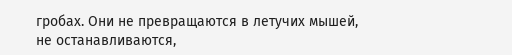гробах. Они не превращаются в летучих мышей, не останавливаются,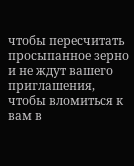чтобы пересчитать просыпанное зерно и не ждут вашего приглашения, чтобы вломиться к вам в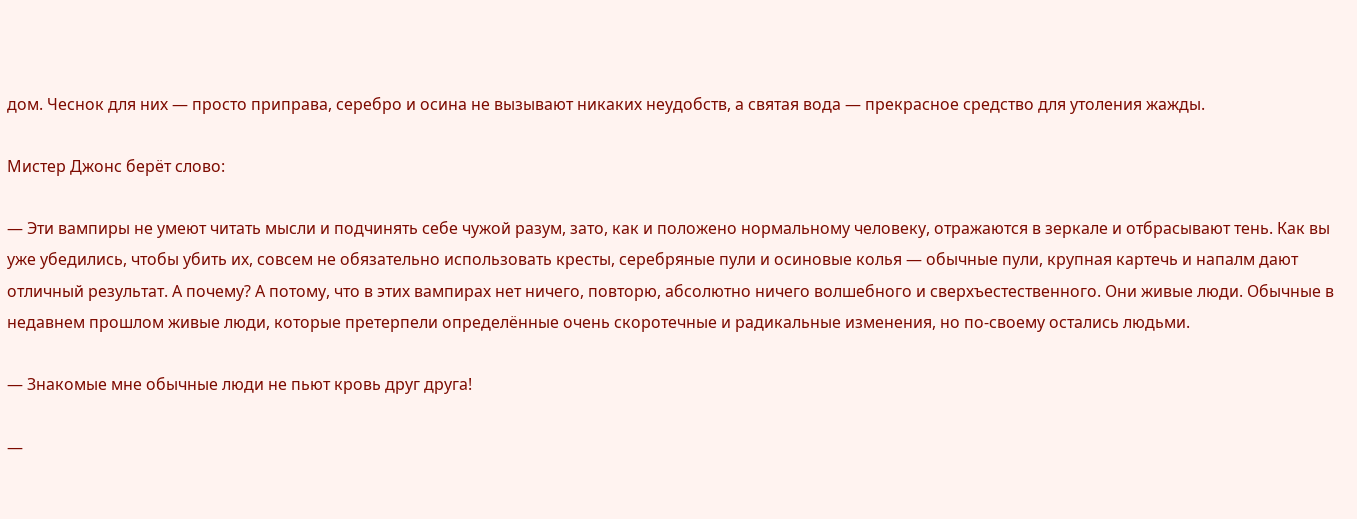дом. Чеснок для них — просто приправа, серебро и осина не вызывают никаких неудобств, а святая вода — прекрасное средство для утоления жажды.

Мистер Джонс берёт слово:

— Эти вампиры не умеют читать мысли и подчинять себе чужой разум, зато, как и положено нормальному человеку, отражаются в зеркале и отбрасывают тень. Как вы уже убедились, чтобы убить их, совсем не обязательно использовать кресты, серебряные пули и осиновые колья — обычные пули, крупная картечь и напалм дают отличный результат. А почему? А потому, что в этих вампирах нет ничего, повторю, абсолютно ничего волшебного и сверхъестественного. Они живые люди. Обычные в недавнем прошлом живые люди, которые претерпели определённые очень скоротечные и радикальные изменения, но по-своему остались людьми.

— Знакомые мне обычные люди не пьют кровь друг друга!

—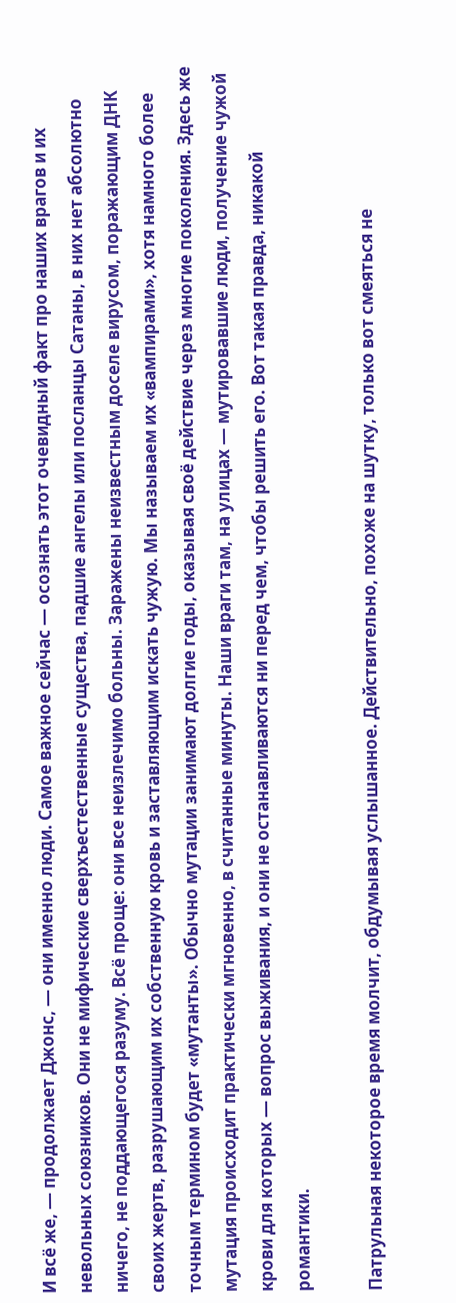И всё же, — продолжает Джонс, — они именно люди. Самое важное сейчас — осознать этот очевидный факт про наших врагов и их невольных союзников. Они не мифические сверхъестественные существа, падшие ангелы или посланцы Сатаны, в них нет абсолютно ничего, не поддающегося разуму. Всё проще: они все неизлечимо больны. Заражены неизвестным доселе вирусом, поражающим ДНК своих жертв, разрушающим их собственную кровь и заставляющим искать чужую. Мы называем их «вампирами», хотя намного более точным термином будет «мутанты». Обычно мутации занимают долгие годы, оказывая своё действие через многие поколения. Здесь же мутация происходит практически мгновенно, в считанные минуты. Наши враги там, на улицах — мутировавшие люди, получение чужой крови для которых — вопрос выживания, и они не останавливаются ни перед чем, чтобы решить его. Вот такая правда, никакой романтики.

Патрульная некоторое время молчит, обдумывая услышанное. Действительно, похоже на шутку, только вот смеяться не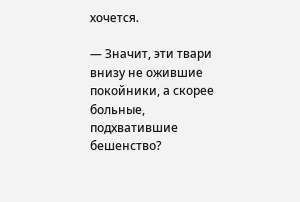хочется.

— Значит, эти твари внизу не ожившие покойники, а скорее больные, подхватившие бешенство?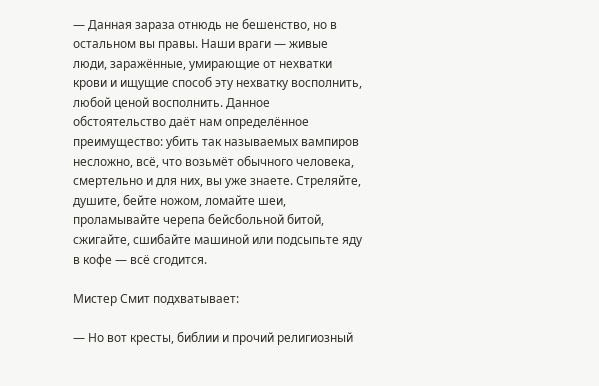— Данная зараза отнюдь не бешенство, но в остальном вы правы. Наши враги — живые люди, заражённые, умирающие от нехватки крови и ищущие способ эту нехватку восполнить, любой ценой восполнить. Данное обстоятельство даёт нам определённое преимущество: убить так называемых вампиров несложно, всё, что возьмёт обычного человека, смертельно и для них, вы уже знаете. Стреляйте, душите, бейте ножом, ломайте шеи, проламывайте черепа бейсбольной битой, сжигайте, сшибайте машиной или подсыпьте яду в кофе — всё сгодится.

Мистер Смит подхватывает:

— Но вот кресты, библии и прочий религиозный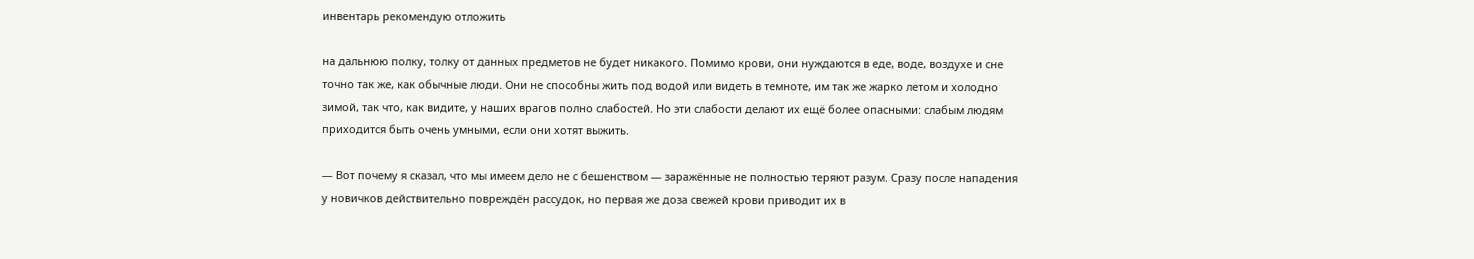инвентарь рекомендую отложить

на дальнюю полку, толку от данных предметов не будет никакого. Помимо крови, они нуждаются в еде, воде, воздухе и сне точно так же, как обычные люди. Они не способны жить под водой или видеть в темноте, им так же жарко летом и холодно зимой, так что, как видите, у наших врагов полно слабостей. Но эти слабости делают их ещё более опасными: слабым людям приходится быть очень умными, если они хотят выжить.

— Вот почему я сказал, что мы имеем дело не с бешенством — заражённые не полностью теряют разум. Сразу после нападения у новичков действительно повреждён рассудок, но первая же доза свежей крови приводит их в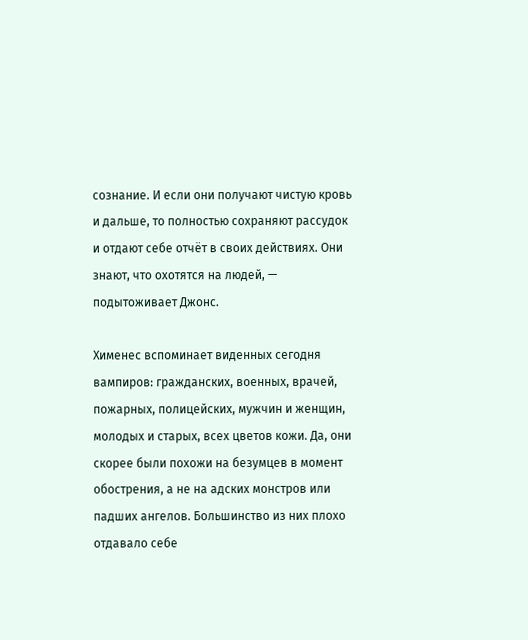сознание. И если они получают чистую кровь и дальше, то полностью сохраняют рассудок и отдают себе отчёт в своих действиях. Они знают, что охотятся на людей, — подытоживает Джонс.

Хименес вспоминает виденных сегодня вампиров: гражданских, военных, врачей, пожарных, полицейских, мужчин и женщин, молодых и старых, всех цветов кожи. Да, они скорее были похожи на безумцев в момент обострения, а не на адских монстров или падших ангелов. Большинство из них плохо отдавало себе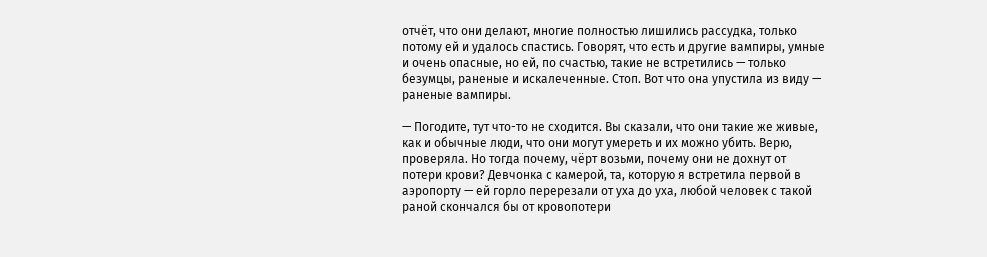отчёт, что они делают, многие полностью лишились рассудка, только потому ей и удалось спастись. Говорят, что есть и другие вампиры, умные и очень опасные, но ей, по счастью, такие не встретились — только безумцы, раненые и искалеченные. Стоп. Вот что она упустила из виду — раненые вампиры.

— Погодите, тут что-то не сходится. Вы сказали, что они такие же живые, как и обычные люди, что они могут умереть и их можно убить. Верю, проверяла. Но тогда почему, чёрт возьми, почему они не дохнут от потери крови? Девчонка с камерой, та, которую я встретила первой в аэропорту — ей горло перерезали от уха до уха, любой человек с такой раной скончался бы от кровопотери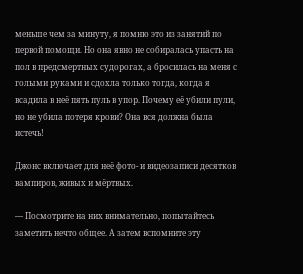меньше чем за минуту, я помню это из занятий по первой помощи. Но она явно не собиралась упасть на пол в предсмертных судорогах, а бросилась на меня с голыми руками и сдохла только тогда, когда я всадила в неё пять пуль в упор. Почему её убили пули, но не убила потеря крови? Она вся должна была истечь!

Джонс включает для неё фото- и видеозаписи десятков вампиров, живых и мёртвых.

— Посмотрите на них внимательно, попытайтесь заметить нечто общее. А затем вспомните эту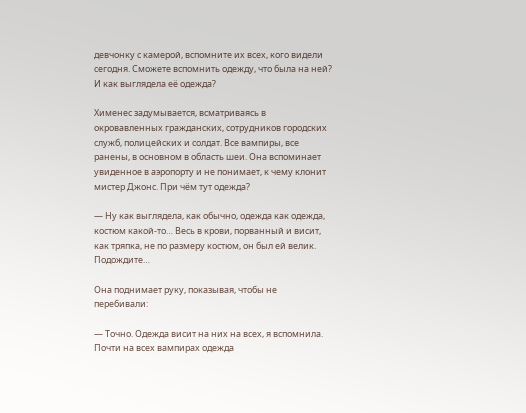девчонку с камерой, вспомните их всех, кого видели сегодня. Сможете вспомнить одежду, что была на ней? И как выглядела её одежда?

Хименес задумывается, всматриваясь в окровавленных гражданских, сотрудников городских служб, полицейских и солдат. Все вампиры, все ранены, в основном в область шеи. Она вспоминает увиденное в аэропорту и не понимает, к чему клонит мистер Джонс. При чём тут одежда?

— Ну как выглядела, как обычно, одежда как одежда, костюм какой-то… Весь в крови, порванный и висит, как тряпка, не по размеру костюм, он был ей велик. Подождите…

Она поднимает руку, показывая, чтобы не перебивали:

— Точно. Одежда висит на них на всех, я вспомнила. Почти на всех вампирах одежда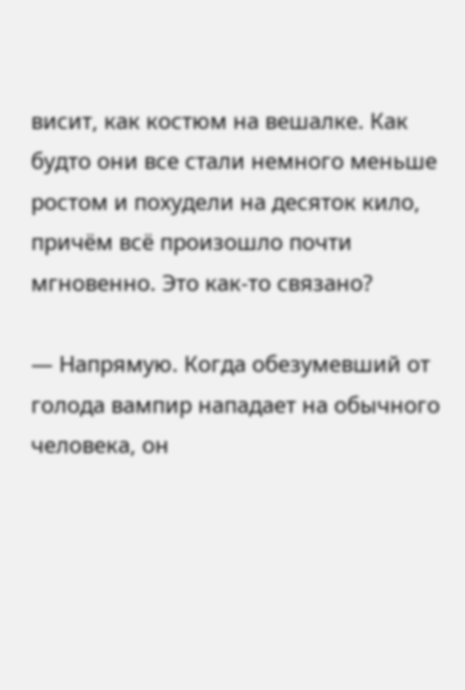висит, как костюм на вешалке. Как будто они все стали немного меньше ростом и похудели на десяток кило, причём всё произошло почти мгновенно. Это как-то связано?

— Напрямую. Когда обезумевший от голода вампир нападает на обычного человека, он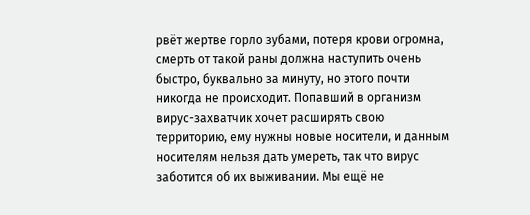рвёт жертве горло зубами, потеря крови огромна, смерть от такой раны должна наступить очень быстро, буквально за минуту, но этого почти никогда не происходит. Попавший в организм вирус-захватчик хочет расширять свою территорию, ему нужны новые носители, и данным носителям нельзя дать умереть, так что вирус заботится об их выживании. Мы ещё не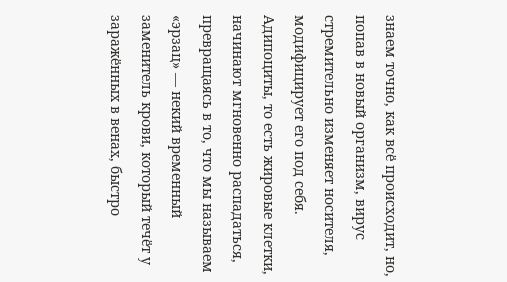знаем точно, как всё происходит, но, попав в новый организм, вирус стремительно изменяет носителя, модифицирует его под себя. Адипоциты, то есть жировые клетки, начинают мгновенно распадаться, превращаясь в то, что мы называем «эрзац» — некий временный заменитель крови, который течёт у заражённых в венах, быстро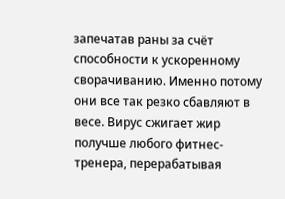запечатав раны за счёт способности к ускоренному сворачиванию. Именно потому они все так резко сбавляют в весе. Вирус сжигает жир получше любого фитнес-тренера, перерабатывая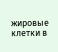жировые клетки в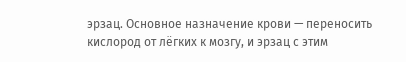эрзац. Основное назначение крови — переносить кислород от лёгких к мозгу, и эрзац с этим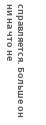справляется. Больше он ни на что не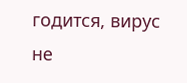годится, вирус не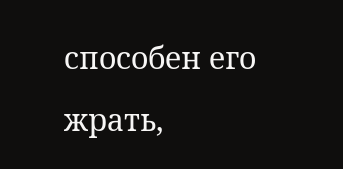способен его жрать,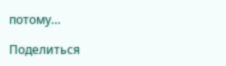потому…

Поделиться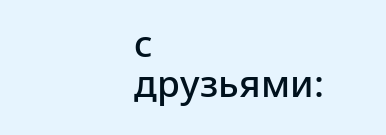с друзьями: